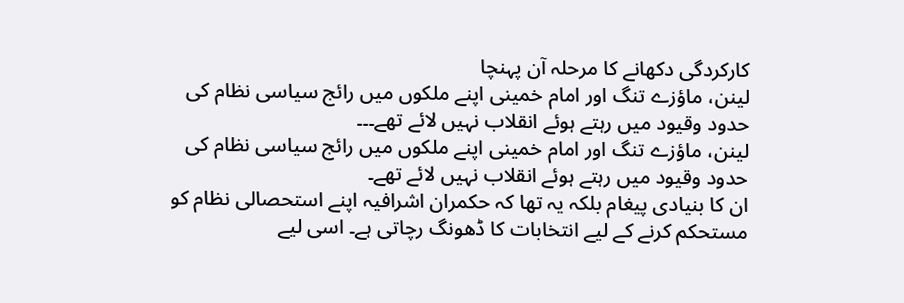کارکردگی دکھانے کا مرحلہ آن پہنچا
لینن، ماؤزے تنگ اور امام خمینی اپنے ملکوں میں رائج سیاسی نظام کی حدود وقیود میں رہتے ہوئے انقلاب نہیں لائے تھے۔۔۔
لینن، ماؤزے تنگ اور امام خمینی اپنے ملکوں میں رائج سیاسی نظام کی حدود وقیود میں رہتے ہوئے انقلاب نہیں لائے تھے۔
ان کا بنیادی پیغام بلکہ یہ تھا کہ حکمران اشرافیہ اپنے استحصالی نظام کو مستحکم کرنے کے لیے انتخابات کا ڈھونگ رچاتی ہے۔ اسی لیے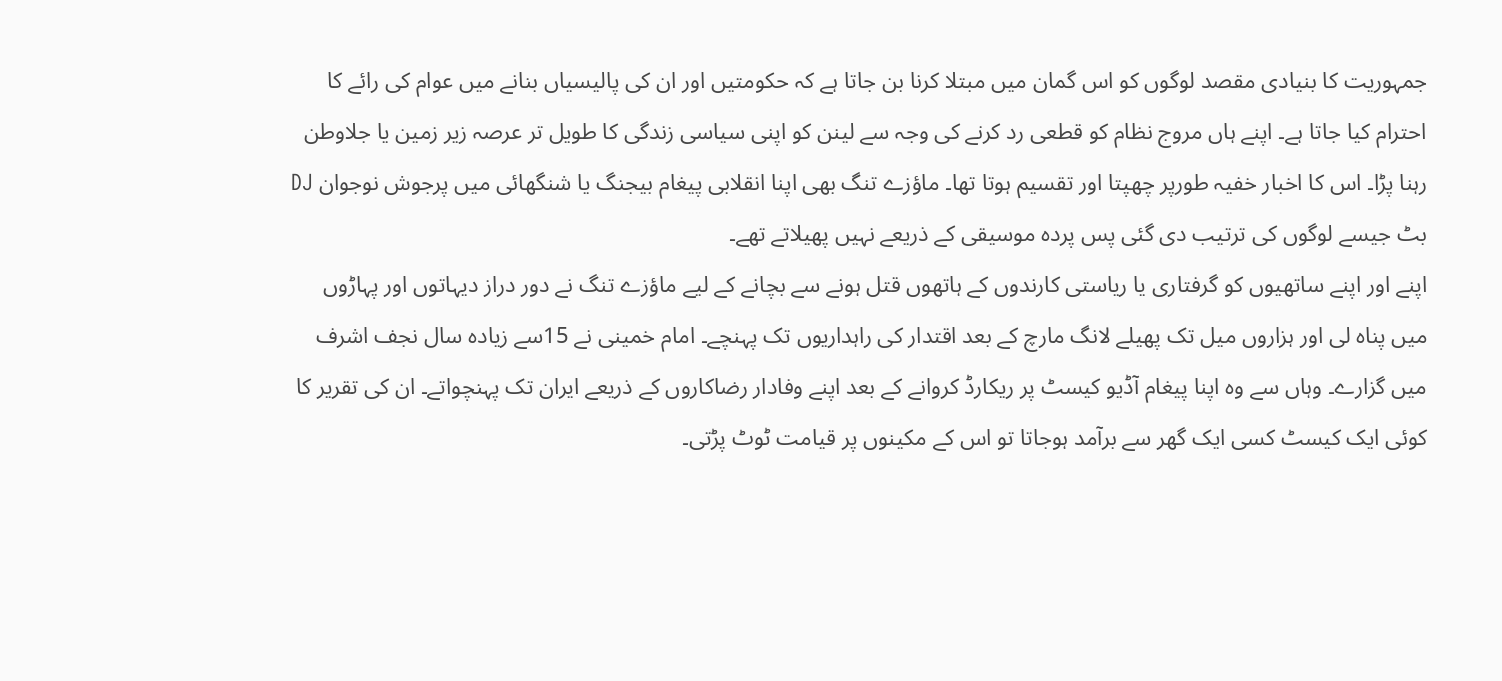جمہوریت کا بنیادی مقصد لوگوں کو اس گمان میں مبتلا کرنا بن جاتا ہے کہ حکومتیں اور ان کی پالیسیاں بنانے میں عوام کی رائے کا احترام کیا جاتا ہے۔ اپنے ہاں مروج نظام کو قطعی رد کرنے کی وجہ سے لینن کو اپنی سیاسی زندگی کا طویل تر عرصہ زیر زمین یا جلاوطن رہنا پڑا۔ اس کا اخبار خفیہ طورپر چھپتا اور تقسیم ہوتا تھا۔ ماؤزے تنگ بھی اپنا انقلابی پیغام بیجنگ یا شنگھائی میں پرجوش نوجوان DJ بٹ جیسے لوگوں کی ترتیب دی گئی پس پردہ موسیقی کے ذریعے نہیں پھیلاتے تھے۔
اپنے اور اپنے ساتھیوں کو گرفتاری یا ریاستی کارندوں کے ہاتھوں قتل ہونے سے بچانے کے لیے ماؤزے تنگ نے دور دراز دیہاتوں اور پہاڑوں میں پناہ لی اور ہزاروں میل تک پھیلے لانگ مارچ کے بعد اقتدار کی راہداریوں تک پہنچے۔ امام خمینی نے 15سے زیادہ سال نجف اشرف میں گزارے۔ وہاں سے وہ اپنا پیغام آڈیو کیسٹ پر ریکارڈ کروانے کے بعد اپنے وفادار رضاکاروں کے ذریعے ایران تک پہنچواتے۔ ان کی تقریر کا کوئی ایک کیسٹ کسی ایک گھر سے برآمد ہوجاتا تو اس کے مکینوں پر قیامت ٹوٹ پڑتی۔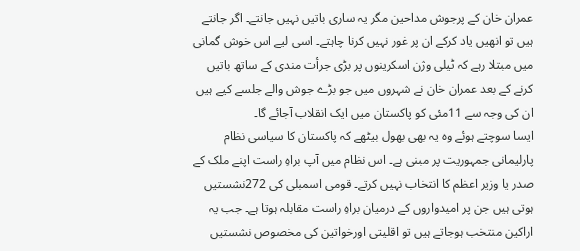عمران خان کے پرجوش مداحین مگر یہ ساری باتیں نہیں جانتے۔ اگر جانتے ہیں تو انھیں یاد کرکے ان پر غور نہیں کرنا چاہتے۔ اسی لیے اس خوش گمانی میں مبتلا رہے کہ ٹیلی وژن اسکرینوں پر بڑی جرأت مندی کے ساتھ باتیں کرنے کے بعد عمران خان نے شہروں میں جو بڑے جوش والے جلسے کیے ہیں ان کی وجہ سے 11مئی کو پاکستان میں ایک انقلاب آجائے گا۔
ایسا سوچتے ہوئے وہ یہ بھی بھول بیٹھے کہ پاکستان کا سیاسی نظام پارلیمانی جمہوریت پر مبنی ہے۔ اس نظام میں آپ براہِ راست اپنے ملک کے صدر یا وزیر اعظم کا انتخاب نہیں کرتے۔ قومی اسمبلی کی 272نشستیں ہوتی ہیں جن پر امیدواروں کے درمیان براہِ راست مقابلہ ہوتا ہے۔ جب یہ اراکین منتخب ہوجاتے ہیں تو اقلیتی اورخواتین کی مخصوص نشستیں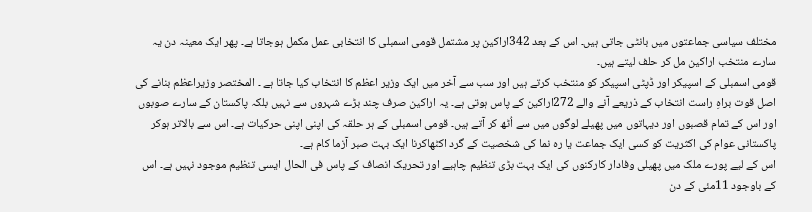مختلف سیاسی جماعتوں میں بانٹی جاتی ہیں۔ اس کے بعد 342اراکین پر مشتمل قومی اسمبلی کا انتخابی عمل مکمل ہوجاتا ہے۔ پھر ایک معینہ دن یہ سارے منتخب اراکین مل کر حلف لیتے ہیں۔
قومی اسمبلی کے اسپیکر اور ڈپٹی اسپیکر کو منتخب کرتے ہیں اور سب سے آخر میں ایک وزیر اعظم کا انتخاب کیا جاتا ہے ۔ المختصر وزیراعظم بنانے کی اصل قوت براہِ راست انتخاب کے ذریعے آنے والے 272اراکین کے پاس ہوتی ہے۔ یہ اراکین صرف چند بڑے شہروں سے نہیں بلکہ پاکستان کے سارے صوبوں اور اس کے تمام قصبوں اور دیہاتوں میں پھیلے لوگوں میں سے اُٹھ کر آتے ہیں۔ قومی اسمبلی کے ہر حلقہ کی اپنی اپنی حرکیات ہے۔ اس سے بالاتر ہوکر پاکستانی عوام کی اکثریت کو کسی ایک جماعت یا رہ نما کی شخصیت کے گرد اکٹھاکرنا ایک بہت صبر آزما کام ہے۔
اس کے لیے پورے ملک میں پھیلی وفادار کارکنوں کی ایک بہت بڑی تنظیم چاہیے اور تحریک انصاف کے پاس فی الحال ایسی تنظیم موجود نہیں ہے۔ اس کے باوجود 11مئی کے دن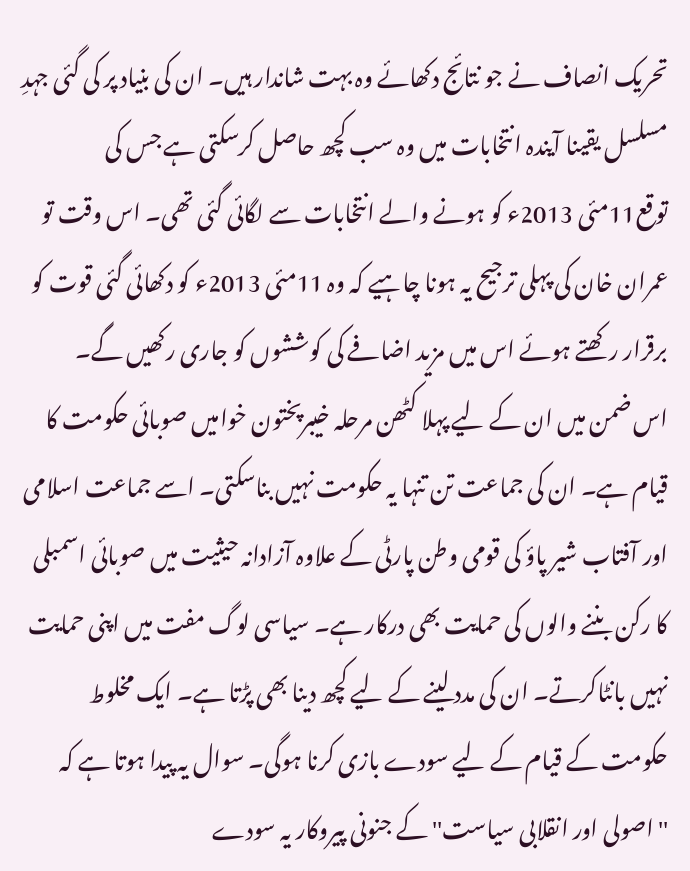تحریک انصاف نے جو نتائج دکھائے وہ بہت شاندار ہیں۔ ان کی بنیاد پر کی گئی جہدِ مسلسل یقینا آیندہ انتخابات میں وہ سب کچھ حاصل کرسکتی ہے جس کی توقع11مئی 2013ء کو ہونے والے انتخابات سے لگائی گئی تھی۔ اس وقت تو عمران خان کی پہلی ترجیح یہ ہونا چاہیے کہ وہ 11مئی 2013ء کو دکھائی گئی قوت کو برقرار رکھتے ہوئے اس میں مزید اضافے کی کوششوں کو جاری رکھیں گے۔
اس ضمن میں ان کے لیے پہلا کٹھن مرحلہ خیبرپختون خوامیں صوبائی حکومت کا قیام ہے۔ ان کی جماعت تن تنہا یہ حکومت نہیں بناسکتی۔ اسے جماعت اسلامی اور آفتاب شیر پاؤ کی قومی وطن پارٹی کے علاوہ آزادانہ حیثیت میں صوبائی اسمبلی کا رکن بننے والوں کی حمایت بھی درکار ہے۔ سیاسی لوگ مفت میں اپنی حمایت نہیں بانٹاکرتے۔ ان کی مدد لینے کے لیے کچھ دینا بھی پڑتا ہے۔ ایک مخلوط حکومت کے قیام کے لیے سودے بازی کرنا ہوگی۔ سوال یہ پیدا ہوتا ہے کہ ''اصولی اور انقلابی سیاست'' کے جنونی پیروکار یہ سودے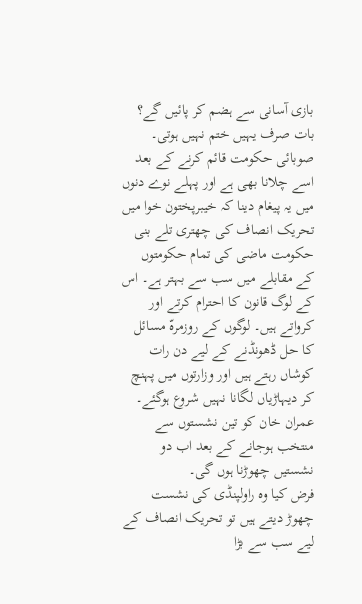بازی آسانی سے ہضم کر پائیں گے؟ بات صرف یہیں ختم نہیں ہوتی۔
صوبائی حکومت قائم کرنے کے بعد اسے چلانا بھی ہے اور پہلے نوے دنوں میں یہ پیغام دینا کہ خیبرپختون خوا میں تحریک انصاف کی چھتری تلے بنی حکومت ماضی کی تمام حکومتوں کے مقابلے میں سب سے بہتر ہے۔ اس کے لوگ قانون کا احترام کرتے اور کرواتے ہیں۔ لوگوں کے روزمرہّ مسائل کا حل ڈھونڈنے کے لیے دن رات کوشاں رہتے ہیں اور وزارتوں میں پہنچ کر دیہاڑیاں لگانا نہیں شروع ہوگئے۔ عمران خان کو تین نشستوں سے منتخب ہوجانے کے بعد اب دو نشستیں چھوڑنا ہوں گی۔
فرض کیا وہ راولپنڈی کی نشست چھوڑ دیتے ہیں تو تحریک انصاف کے لیے سب سے بڑا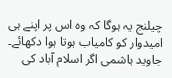چیلنج یہ ہوگا کہ وہ اس پر اپنے ہی امیدوار کو کامیاب ہوتا ہوا دکھائے۔ جاوید ہاشمی اگر اسلام آباد کی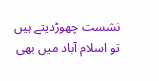نشست چھوڑدیتے ہیں تو اسلام آباد میں بھی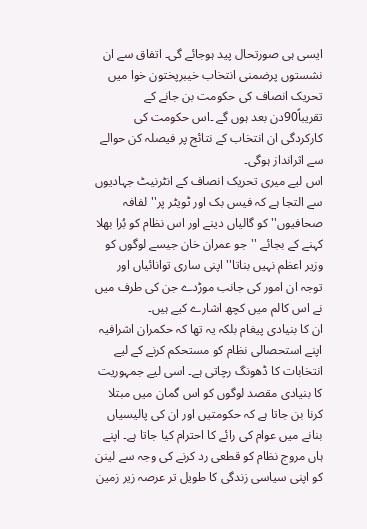ایسی ہی صورتحال پید ہوجائے گی۔ اتفاق سے ان نشستوں پرضمنی انتخاب خیبرپختون خوا میں تحریک انصاف کی حکومت بن جانے کے تقریباً90دن بعد ہوں گے ۔اس حکومت کی کارکردگی ان انتخاب کے نتائج پر فیصلہ کن حوالے سے اثرانداز ہوگی۔
اس لیے میری تحریک انصاف کے انٹرنیٹ جہادیوں سے التجا ہے کہ فیس بک اور ٹویٹر پر''لفافہ صحافیوں'' کو گالیاں دینے اور اس نظام کو بُرا بھلا کہنے کے بجائے ''جو عمران خان جیسے لوگوں کو وزیر اعظم نہیں بناتا'' اپنی ساری توانائیاں اور توجہ ان امور کی جانب موڑدے جن کی طرف میں نے اس کالم میں کچھ اشارے کیے ہیں۔
ان کا بنیادی پیغام بلکہ یہ تھا کہ حکمران اشرافیہ اپنے استحصالی نظام کو مستحکم کرنے کے لیے انتخابات کا ڈھونگ رچاتی ہے۔ اسی لیے جمہوریت کا بنیادی مقصد لوگوں کو اس گمان میں مبتلا کرنا بن جاتا ہے کہ حکومتیں اور ان کی پالیسیاں بنانے میں عوام کی رائے کا احترام کیا جاتا ہے۔ اپنے ہاں مروج نظام کو قطعی رد کرنے کی وجہ سے لینن کو اپنی سیاسی زندگی کا طویل تر عرصہ زیر زمین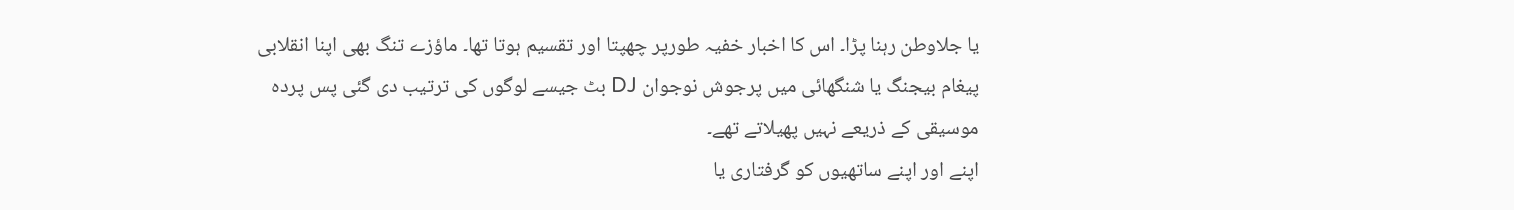یا جلاوطن رہنا پڑا۔ اس کا اخبار خفیہ طورپر چھپتا اور تقسیم ہوتا تھا۔ ماؤزے تنگ بھی اپنا انقلابی پیغام بیجنگ یا شنگھائی میں پرجوش نوجوان DJ بٹ جیسے لوگوں کی ترتیب دی گئی پس پردہ موسیقی کے ذریعے نہیں پھیلاتے تھے۔
اپنے اور اپنے ساتھیوں کو گرفتاری یا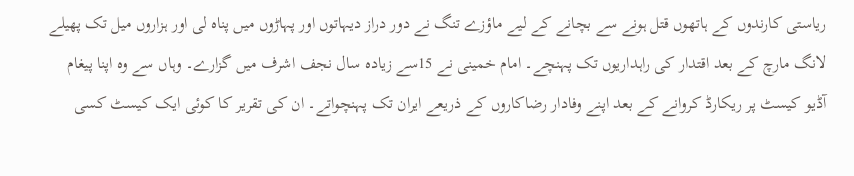ریاستی کارندوں کے ہاتھوں قتل ہونے سے بچانے کے لیے ماؤزے تنگ نے دور دراز دیہاتوں اور پہاڑوں میں پناہ لی اور ہزاروں میل تک پھیلے لانگ مارچ کے بعد اقتدار کی راہداریوں تک پہنچے۔ امام خمینی نے 15سے زیادہ سال نجف اشرف میں گزارے۔ وہاں سے وہ اپنا پیغام آڈیو کیسٹ پر ریکارڈ کروانے کے بعد اپنے وفادار رضاکاروں کے ذریعے ایران تک پہنچواتے۔ ان کی تقریر کا کوئی ایک کیسٹ کسی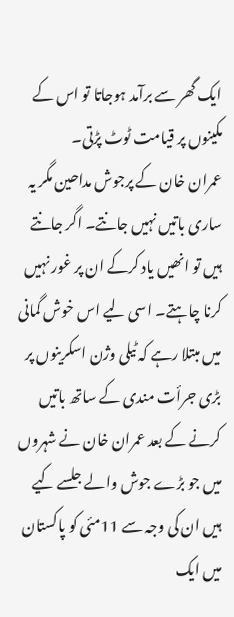ایک گھر سے برآمد ہوجاتا تو اس کے مکینوں پر قیامت ٹوٹ پڑتی۔
عمران خان کے پرجوش مداحین مگر یہ ساری باتیں نہیں جانتے۔ اگر جانتے ہیں تو انھیں یاد کرکے ان پر غور نہیں کرنا چاہتے۔ اسی لیے اس خوش گمانی میں مبتلا رہے کہ ٹیلی وژن اسکرینوں پر بڑی جرأت مندی کے ساتھ باتیں کرنے کے بعد عمران خان نے شہروں میں جو بڑے جوش والے جلسے کیے ہیں ان کی وجہ سے 11مئی کو پاکستان میں ایک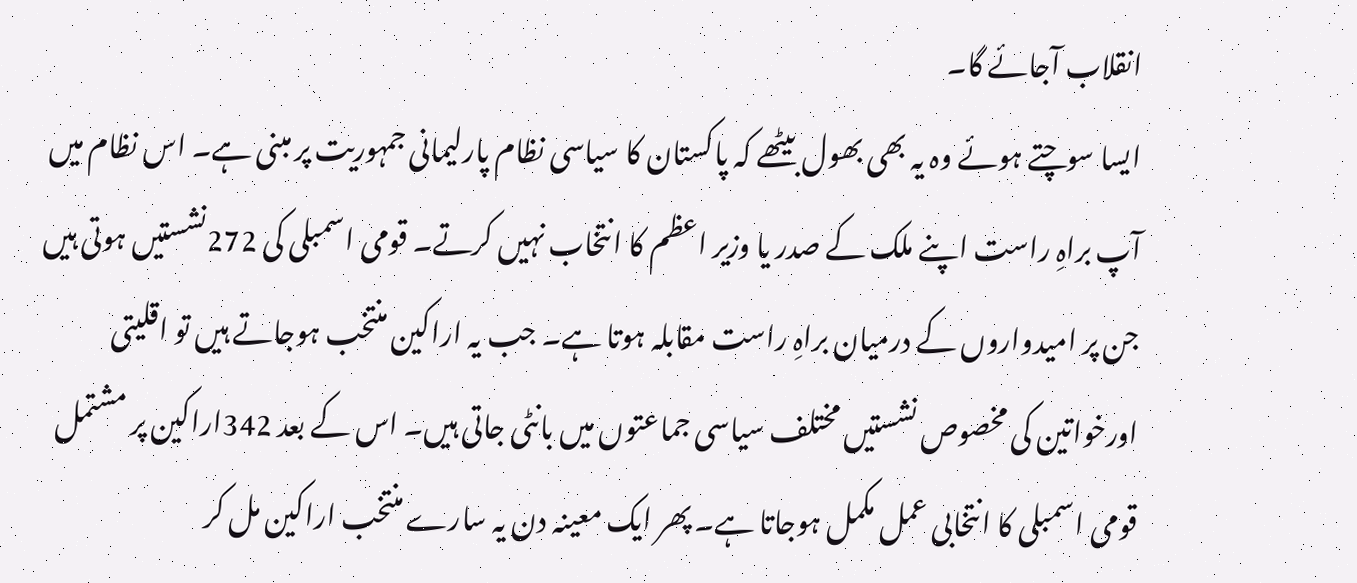انقلاب آجائے گا۔
ایسا سوچتے ہوئے وہ یہ بھی بھول بیٹھے کہ پاکستان کا سیاسی نظام پارلیمانی جمہوریت پر مبنی ہے۔ اس نظام میں آپ براہِ راست اپنے ملک کے صدر یا وزیر اعظم کا انتخاب نہیں کرتے۔ قومی اسمبلی کی 272نشستیں ہوتی ہیں جن پر امیدواروں کے درمیان براہِ راست مقابلہ ہوتا ہے۔ جب یہ اراکین منتخب ہوجاتے ہیں تو اقلیتی اورخواتین کی مخصوص نشستیں مختلف سیاسی جماعتوں میں بانٹی جاتی ہیں۔ اس کے بعد 342اراکین پر مشتمل قومی اسمبلی کا انتخابی عمل مکمل ہوجاتا ہے۔ پھر ایک معینہ دن یہ سارے منتخب اراکین مل کر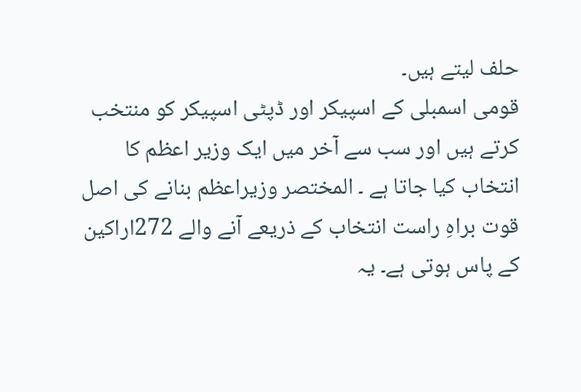حلف لیتے ہیں۔
قومی اسمبلی کے اسپیکر اور ڈپٹی اسپیکر کو منتخب کرتے ہیں اور سب سے آخر میں ایک وزیر اعظم کا انتخاب کیا جاتا ہے ۔ المختصر وزیراعظم بنانے کی اصل قوت براہِ راست انتخاب کے ذریعے آنے والے 272اراکین کے پاس ہوتی ہے۔ یہ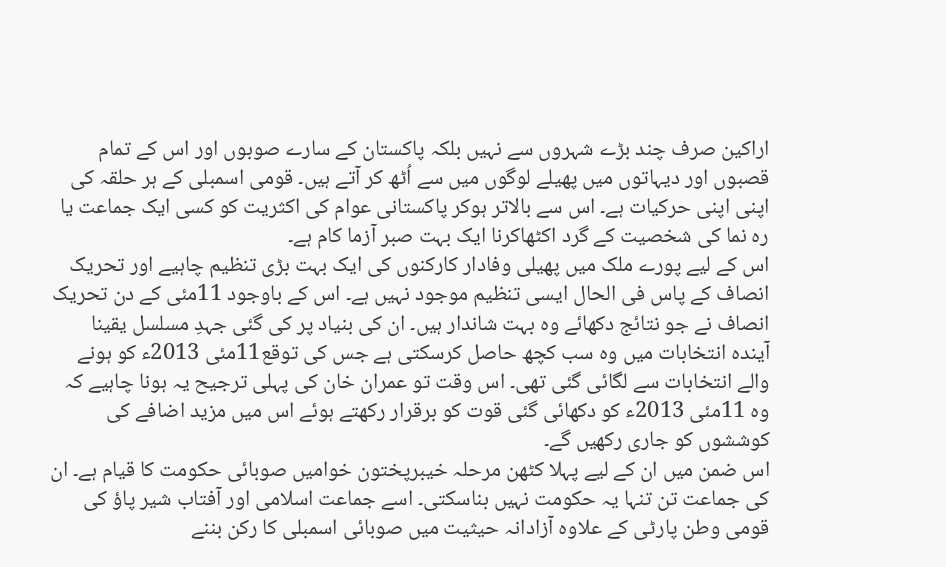اراکین صرف چند بڑے شہروں سے نہیں بلکہ پاکستان کے سارے صوبوں اور اس کے تمام قصبوں اور دیہاتوں میں پھیلے لوگوں میں سے اُٹھ کر آتے ہیں۔ قومی اسمبلی کے ہر حلقہ کی اپنی اپنی حرکیات ہے۔ اس سے بالاتر ہوکر پاکستانی عوام کی اکثریت کو کسی ایک جماعت یا رہ نما کی شخصیت کے گرد اکٹھاکرنا ایک بہت صبر آزما کام ہے۔
اس کے لیے پورے ملک میں پھیلی وفادار کارکنوں کی ایک بہت بڑی تنظیم چاہیے اور تحریک انصاف کے پاس فی الحال ایسی تنظیم موجود نہیں ہے۔ اس کے باوجود 11مئی کے دن تحریک انصاف نے جو نتائج دکھائے وہ بہت شاندار ہیں۔ ان کی بنیاد پر کی گئی جہدِ مسلسل یقینا آیندہ انتخابات میں وہ سب کچھ حاصل کرسکتی ہے جس کی توقع11مئی 2013ء کو ہونے والے انتخابات سے لگائی گئی تھی۔ اس وقت تو عمران خان کی پہلی ترجیح یہ ہونا چاہیے کہ وہ 11مئی 2013ء کو دکھائی گئی قوت کو برقرار رکھتے ہوئے اس میں مزید اضافے کی کوششوں کو جاری رکھیں گے۔
اس ضمن میں ان کے لیے پہلا کٹھن مرحلہ خیبرپختون خوامیں صوبائی حکومت کا قیام ہے۔ ان کی جماعت تن تنہا یہ حکومت نہیں بناسکتی۔ اسے جماعت اسلامی اور آفتاب شیر پاؤ کی قومی وطن پارٹی کے علاوہ آزادانہ حیثیت میں صوبائی اسمبلی کا رکن بننے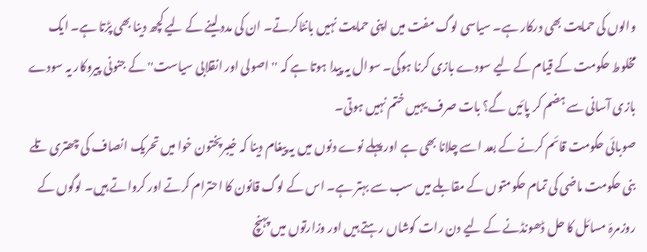والوں کی حمایت بھی درکار ہے۔ سیاسی لوگ مفت میں اپنی حمایت نہیں بانٹاکرتے۔ ان کی مدد لینے کے لیے کچھ دینا بھی پڑتا ہے۔ ایک مخلوط حکومت کے قیام کے لیے سودے بازی کرنا ہوگی۔ سوال یہ پیدا ہوتا ہے کہ ''اصولی اور انقلابی سیاست'' کے جنونی پیروکار یہ سودے بازی آسانی سے ہضم کر پائیں گے؟ بات صرف یہیں ختم نہیں ہوتی۔
صوبائی حکومت قائم کرنے کے بعد اسے چلانا بھی ہے اور پہلے نوے دنوں میں یہ پیغام دینا کہ خیبرپختون خوا میں تحریک انصاف کی چھتری تلے بنی حکومت ماضی کی تمام حکومتوں کے مقابلے میں سب سے بہتر ہے۔ اس کے لوگ قانون کا احترام کرتے اور کرواتے ہیں۔ لوگوں کے روزمرہّ مسائل کا حل ڈھونڈنے کے لیے دن رات کوشاں رہتے ہیں اور وزارتوں میں پہنچ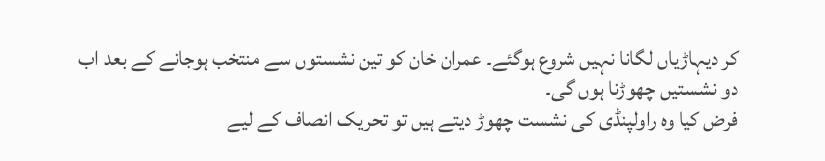کر دیہاڑیاں لگانا نہیں شروع ہوگئے۔ عمران خان کو تین نشستوں سے منتخب ہوجانے کے بعد اب دو نشستیں چھوڑنا ہوں گی۔
فرض کیا وہ راولپنڈی کی نشست چھوڑ دیتے ہیں تو تحریک انصاف کے لیے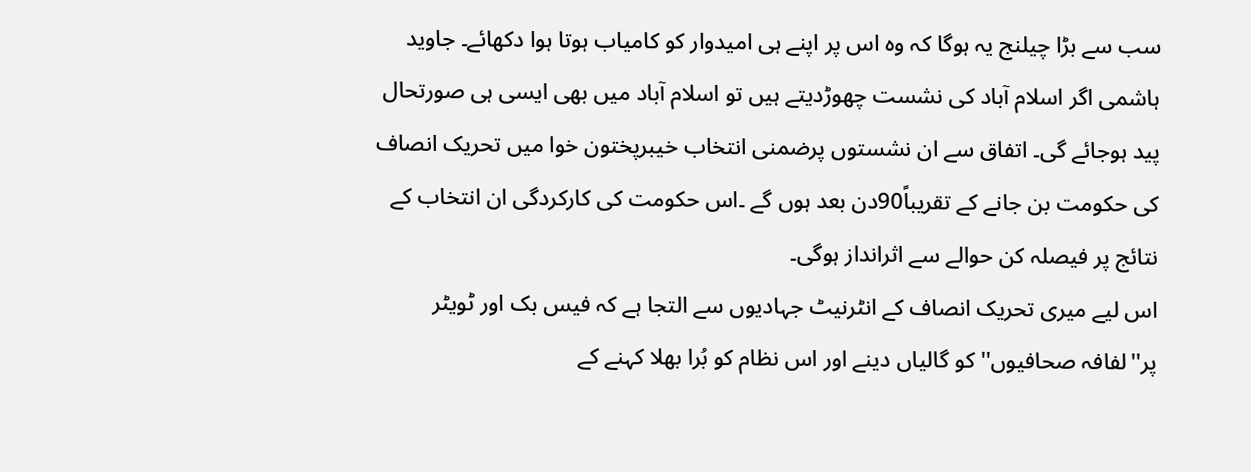سب سے بڑا چیلنج یہ ہوگا کہ وہ اس پر اپنے ہی امیدوار کو کامیاب ہوتا ہوا دکھائے۔ جاوید ہاشمی اگر اسلام آباد کی نشست چھوڑدیتے ہیں تو اسلام آباد میں بھی ایسی ہی صورتحال پید ہوجائے گی۔ اتفاق سے ان نشستوں پرضمنی انتخاب خیبرپختون خوا میں تحریک انصاف کی حکومت بن جانے کے تقریباً90دن بعد ہوں گے ۔اس حکومت کی کارکردگی ان انتخاب کے نتائج پر فیصلہ کن حوالے سے اثرانداز ہوگی۔
اس لیے میری تحریک انصاف کے انٹرنیٹ جہادیوں سے التجا ہے کہ فیس بک اور ٹویٹر پر''لفافہ صحافیوں'' کو گالیاں دینے اور اس نظام کو بُرا بھلا کہنے کے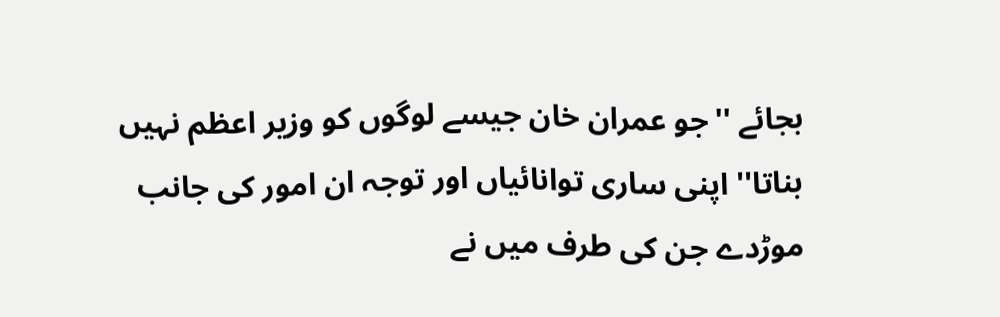بجائے ''جو عمران خان جیسے لوگوں کو وزیر اعظم نہیں بناتا'' اپنی ساری توانائیاں اور توجہ ان امور کی جانب موڑدے جن کی طرف میں نے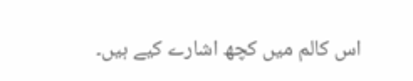اس کالم میں کچھ اشارے کیے ہیں۔